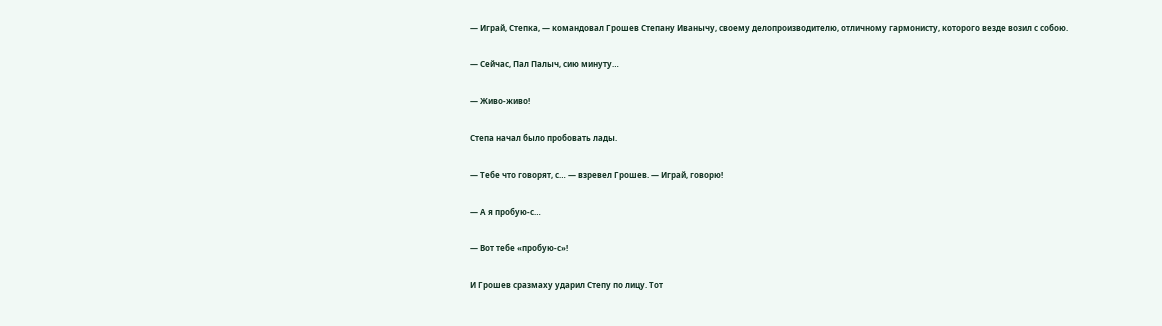— Играй, Степка, — командовал Грошев Степану Иванычу, своему делопроизводителю, отличному гармонисту, которого везде возил с собою.

— Сейчас, Пал Палыч, сию минуту…

— Живо-живо!

Степа начал было пробовать лады.

— Тебе что говорят, с… — взревел Грошев. — Играй, говорю!

— А я пробую-с…

— Вот тебе «пробую-с»!

И Грошев сразмаху ударил Степу по лицу. Тот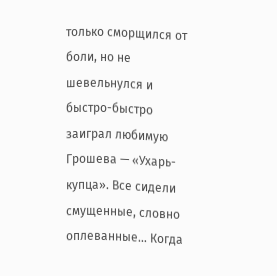только сморщился от боли, но не шевельнулся и быстро-быстро заиграл любимую Грошева — «Ухарь-купца». Все сидели смущенные, словно оплеванные… Когда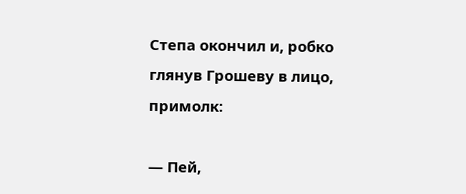Степа окончил и, робко глянув Грошеву в лицо, примолк:

— Пей,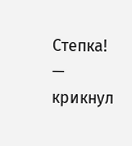Степка! — крикнул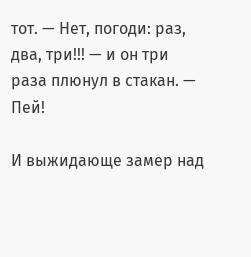тот. — Нет, погоди: раз, два, три!!! — и он три раза плюнул в стакан. — Пей!

И выжидающе замер над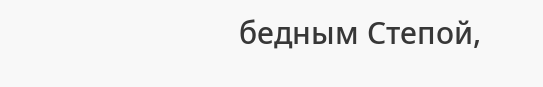бедным Степой,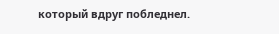который вдруг побледнел.